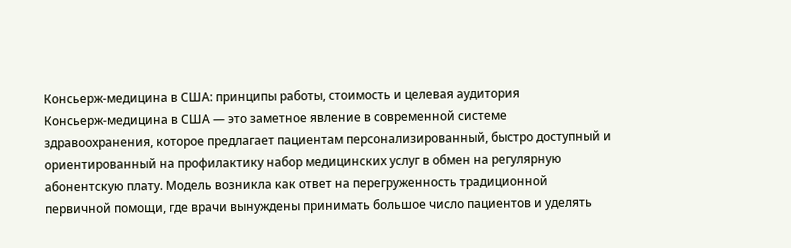Консьерж-медицина в США: принципы работы, стоимость и целевая аудитория
Консьерж-медицина в США — это заметное явление в современной системе здравоохранения, которое предлагает пациентам персонализированный, быстро доступный и ориентированный на профилактику набор медицинских услуг в обмен на регулярную абонентскую плату. Модель возникла как ответ на перегруженность традиционной первичной помощи, где врачи вынуждены принимать большое число пациентов и уделять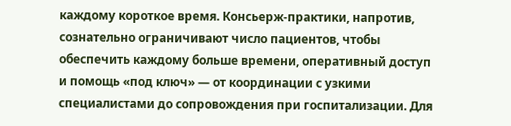каждому короткое время. Консьерж-практики, напротив, сознательно ограничивают число пациентов, чтобы обеспечить каждому больше времени, оперативный доступ и помощь «под ключ» — от координации с узкими специалистами до сопровождения при госпитализации. Для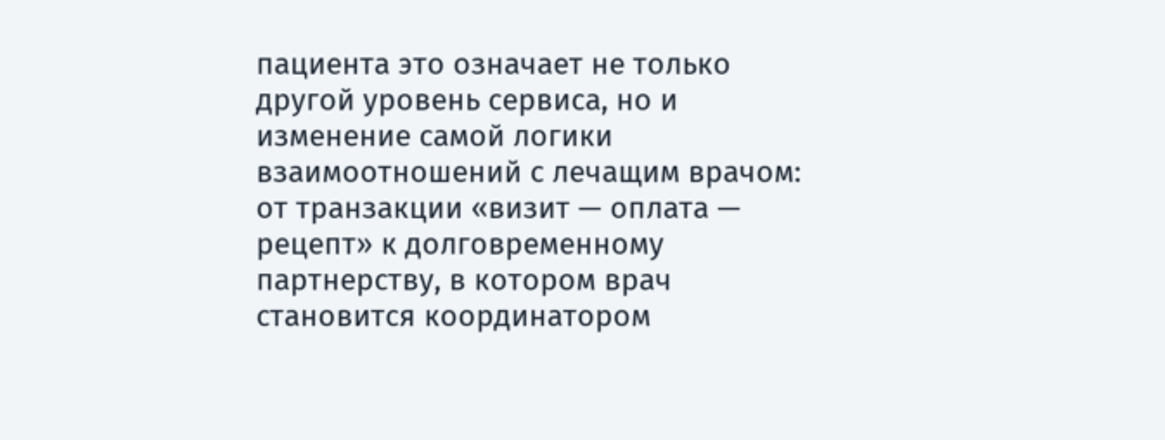пациента это означает не только другой уровень сервиса, но и изменение самой логики взаимоотношений с лечащим врачом: от транзакции «визит — оплата — рецепт» к долговременному партнерству, в котором врач становится координатором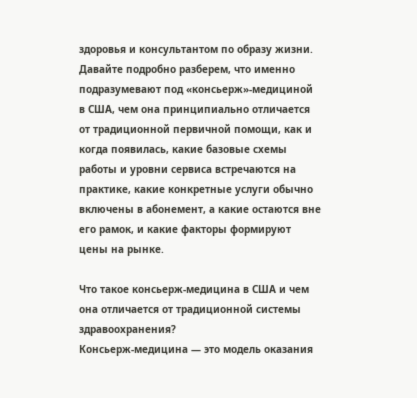здоровья и консультантом по образу жизни. Давайте подробно разберем, что именно подразумевают под «консьерж»-медициной в США, чем она принципиально отличается от традиционной первичной помощи, как и когда появилась, какие базовые схемы работы и уровни сервиса встречаются на практике, какие конкретные услуги обычно включены в абонемент, а какие остаются вне его рамок, и какие факторы формируют цены на рынке.

Что такое консьерж-медицина в США и чем она отличается от традиционной системы здравоохранения?
Консьерж-медицина — это модель оказания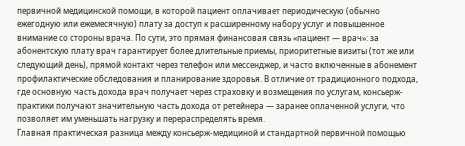первичной медицинской помощи, в которой пациент оплачивает периодическую (обычно ежегодную или ежемесячную) плату за доступ к расширенному набору услуг и повышенное внимание со стороны врача. По сути, это прямая финансовая связь «пациент — врач»: за абонентскую плату врач гарантирует более длительные приемы, приоритетные визиты (тот же или следующий день), прямой контакт через телефон или мессенджер, и часто включенные в абонемент профилактические обследования и планирование здоровья. В отличие от традиционного подхода, где основную часть дохода врач получает через страховку и возмещения по услугам, консьерж-практики получают значительную часть дохода от ретейнера — заранее оплаченной услуги, что позволяет им уменьшать нагрузку и перераспределять время.
Главная практическая разница между консьерж-медициной и стандартной первичной помощью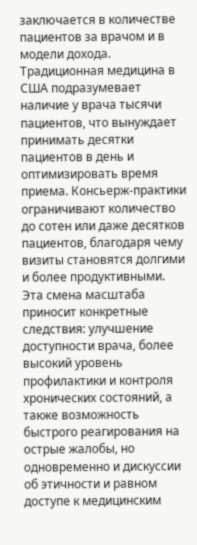заключается в количестве пациентов за врачом и в модели дохода. Традиционная медицина в США подразумевает наличие у врача тысячи пациентов, что вынуждает принимать десятки пациентов в день и оптимизировать время приема. Консьерж-практики ограничивают количество до сотен или даже десятков пациентов, благодаря чему визиты становятся долгими и более продуктивными. Эта смена масштаба приносит конкретные следствия: улучшение доступности врача, более высокий уровень профилактики и контроля хронических состояний, а также возможность быстрого реагирования на острые жалобы, но одновременно и дискуссии об этичности и равном доступе к медицинским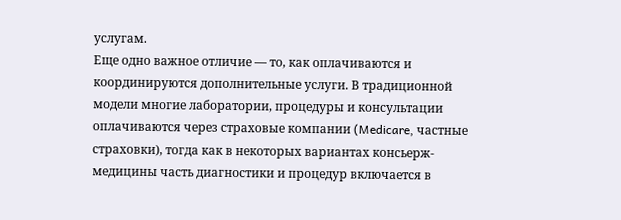услугам.
Еще одно важное отличие — то, как оплачиваются и координируются дополнительные услуги. В традиционной модели многие лаборатории, процедуры и консультации оплачиваются через страховые компании (Medicare, частные страховки), тогда как в некоторых вариантах консьерж-медицины часть диагностики и процедур включается в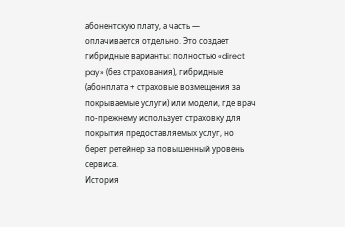абонентскую плату, а часть — оплачивается отдельно. Это создает гибридные варианты: полностью «direct pay» (без страхования), гибридные (абонплата + страховые возмещения за покрываемые услуги) или модели, где врач по-прежнему использует страховку для покрытия предоставляемых услуг, но берет ретейнер за повышенный уровень сервиса.
История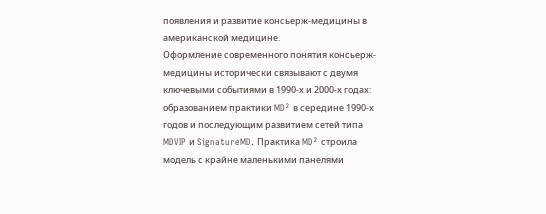появления и развитие консьерж-медицины в американской медицине.
Оформление современного понятия консьерж-медицины исторически связывают с двумя ключевыми событиями в 1990-х и 2000-х годах: образованием практики MD² в середине 1990-х годов и последующим развитием сетей типа MDVIP и SignatureMD. Практика MD² строила модель с крайне маленькими панелями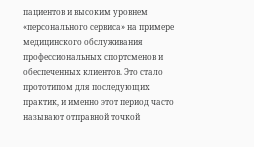пациентов и высоким уровнем «персонального сервиса» на примере медицинского обслуживания профессиональных спортсменов и обеспеченных клиентов. Это стало прототипом для последующих практик, и именно этот период часто называют отправной точкой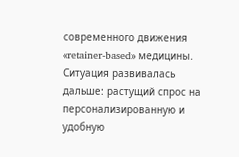современного движения «retainer-based» медицины. Ситуация развивалась дальше: растущий спрос на персонализированную и удобную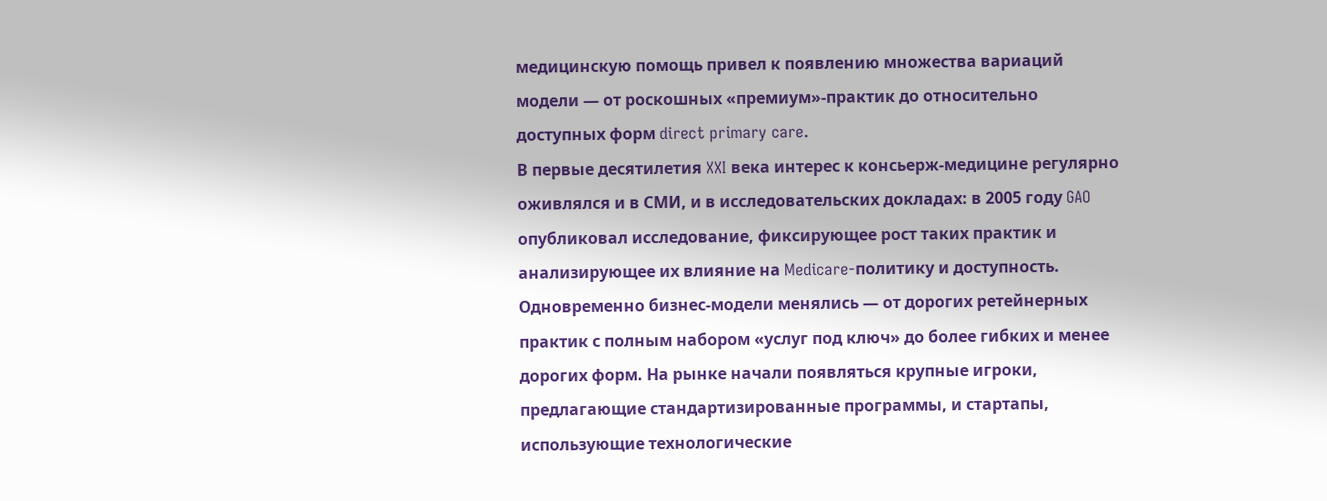медицинскую помощь привел к появлению множества вариаций модели — от роскошных «премиум»-практик до относительно доступных форм direct primary care.
В первые десятилетия XXI века интерес к консьерж-медицине регулярно оживлялся и в СМИ, и в исследовательских докладах: в 2005 году GAO опубликовал исследование, фиксирующее рост таких практик и анализирующее их влияние на Medicare-политику и доступность. Одновременно бизнес-модели менялись — от дорогих ретейнерных практик с полным набором «услуг под ключ» до более гибких и менее дорогих форм. На рынке начали появляться крупные игроки, предлагающие стандартизированные программы, и стартапы, использующие технологические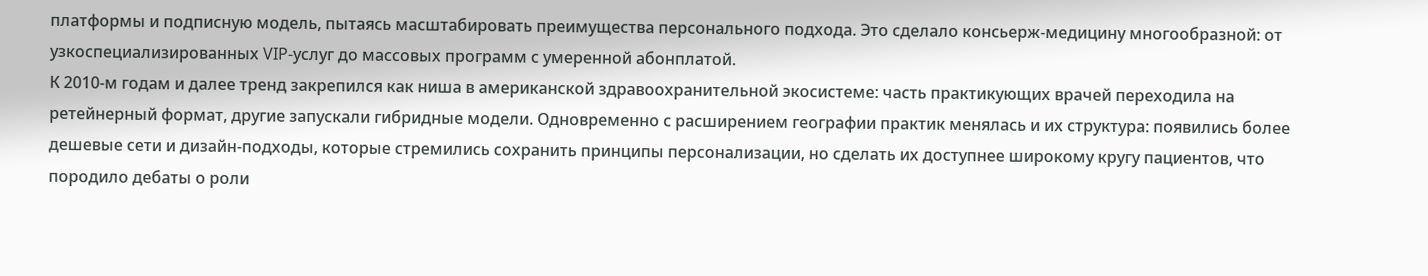платформы и подписную модель, пытаясь масштабировать преимущества персонального подхода. Это сделало консьерж-медицину многообразной: от узкоспециализированных VIP-услуг до массовых программ с умеренной абонплатой.
К 2010-м годам и далее тренд закрепился как ниша в американской здравоохранительной экосистеме: часть практикующих врачей переходила на ретейнерный формат, другие запускали гибридные модели. Одновременно с расширением географии практик менялась и их структура: появились более дешевые сети и дизайн-подходы, которые стремились сохранить принципы персонализации, но сделать их доступнее широкому кругу пациентов, что породило дебаты о роли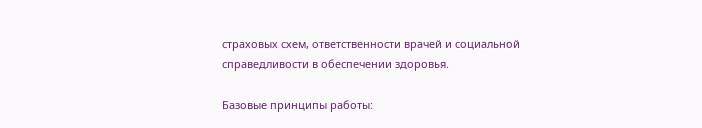страховых схем, ответственности врачей и социальной справедливости в обеспечении здоровья.

Базовые принципы работы: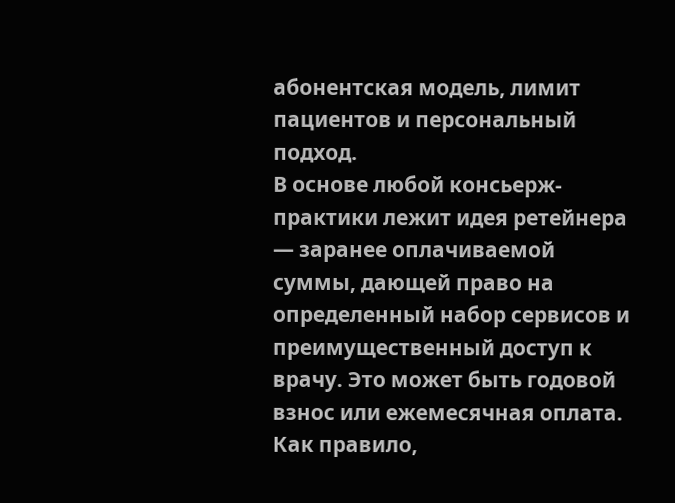абонентская модель, лимит пациентов и персональный подход.
В основе любой консьерж-практики лежит идея ретейнера — заранее оплачиваемой суммы, дающей право на определенный набор сервисов и преимущественный доступ к врачу. Это может быть годовой взнос или ежемесячная оплата. Как правило,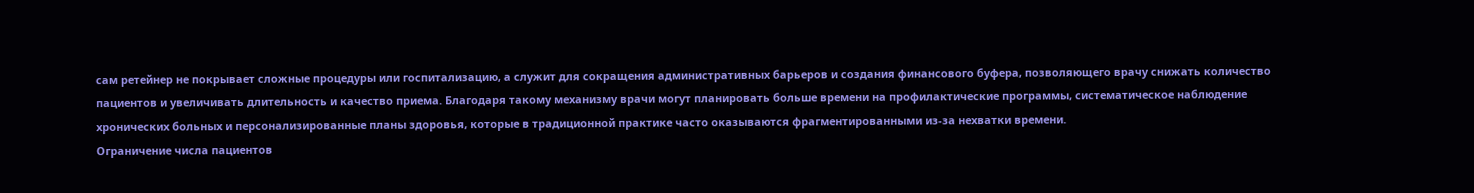сам ретейнер не покрывает сложные процедуры или госпитализацию, а служит для сокращения административных барьеров и создания финансового буфера, позволяющего врачу снижать количество пациентов и увеличивать длительность и качество приема. Благодаря такому механизму врачи могут планировать больше времени на профилактические программы, систематическое наблюдение хронических больных и персонализированные планы здоровья, которые в традиционной практике часто оказываются фрагментированными из-за нехватки времени.
Ограничение числа пациентов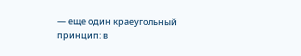— еще один краеугольный принцип: в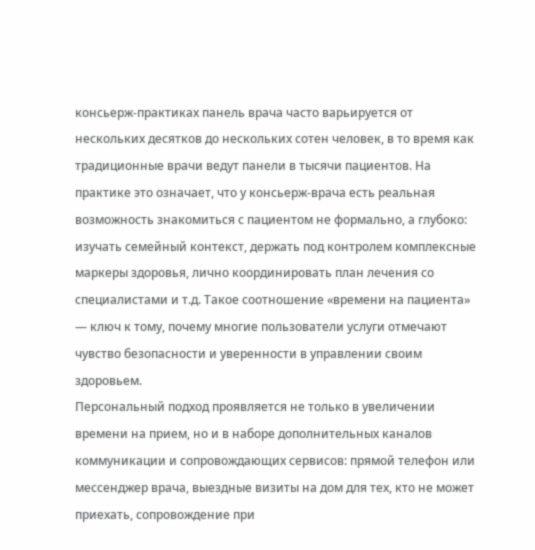консьерж-практиках панель врача часто варьируется от нескольких десятков до нескольких сотен человек, в то время как традиционные врачи ведут панели в тысячи пациентов. На практике это означает, что у консьерж-врача есть реальная возможность знакомиться с пациентом не формально, а глубоко: изучать семейный контекст, держать под контролем комплексные маркеры здоровья, лично координировать план лечения со специалистами и т.д. Такое соотношение «времени на пациента» — ключ к тому, почему многие пользователи услуги отмечают чувство безопасности и уверенности в управлении своим здоровьем.
Персональный подход проявляется не только в увеличении времени на прием, но и в наборе дополнительных каналов коммуникации и сопровождающих сервисов: прямой телефон или мессенджер врача, выездные визиты на дом для тех, кто не может приехать, сопровождение при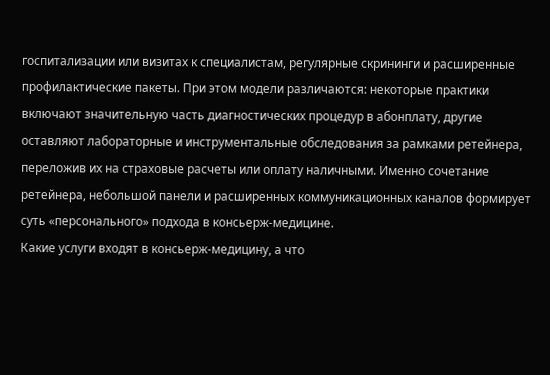госпитализации или визитах к специалистам, регулярные скрининги и расширенные профилактические пакеты. При этом модели различаются: некоторые практики включают значительную часть диагностических процедур в абонплату, другие оставляют лабораторные и инструментальные обследования за рамками ретейнера, переложив их на страховые расчеты или оплату наличными. Именно сочетание ретейнера, небольшой панели и расширенных коммуникационных каналов формирует суть «персонального» подхода в консьерж-медицине.
Какие услуги входят в консьерж-медицину, а что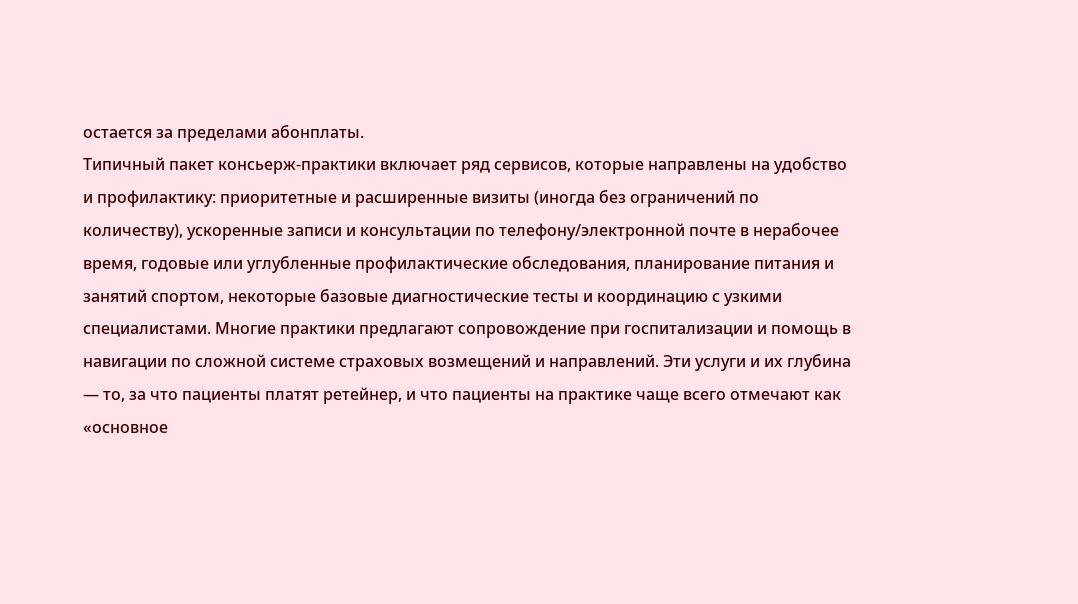остается за пределами абонплаты.
Типичный пакет консьерж-практики включает ряд сервисов, которые направлены на удобство и профилактику: приоритетные и расширенные визиты (иногда без ограничений по количеству), ускоренные записи и консультации по телефону/электронной почте в нерабочее время, годовые или углубленные профилактические обследования, планирование питания и занятий спортом, некоторые базовые диагностические тесты и координацию с узкими специалистами. Многие практики предлагают сопровождение при госпитализации и помощь в навигации по сложной системе страховых возмещений и направлений. Эти услуги и их глубина — то, за что пациенты платят ретейнер, и что пациенты на практике чаще всего отмечают как «основное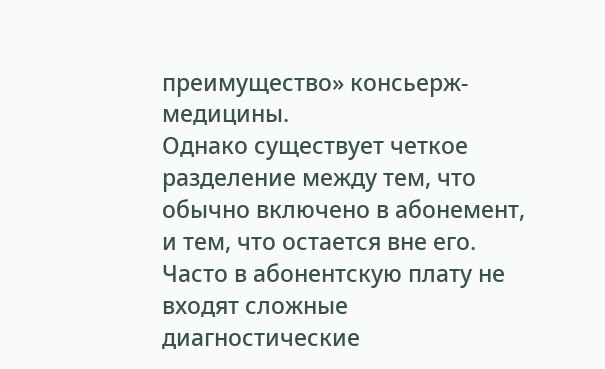преимущество» консьерж-медицины.
Однако существует четкое разделение между тем, что обычно включено в абонемент, и тем, что остается вне его. Часто в абонентскую плату не входят сложные диагностические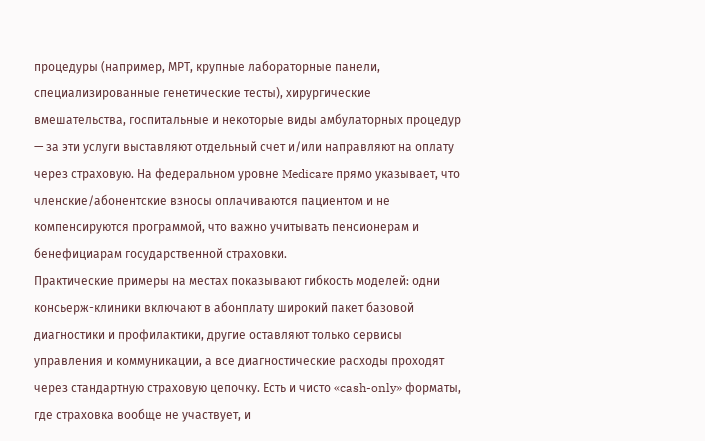процедуры (например, МРТ, крупные лабораторные панели, специализированные генетические тесты), хирургические вмешательства, госпитальные и некоторые виды амбулаторных процедур — за эти услуги выставляют отдельный счет и/или направляют на оплату через страховую. На федеральном уровне Medicare прямо указывает, что членские/абонентские взносы оплачиваются пациентом и не компенсируются программой, что важно учитывать пенсионерам и бенефициарам государственной страховки.
Практические примеры на местах показывают гибкость моделей: одни консьерж-клиники включают в абонплату широкий пакет базовой диагностики и профилактики, другие оставляют только сервисы управления и коммуникации, а все диагностические расходы проходят через стандартную страховую цепочку. Есть и чисто «cash-only» форматы, где страховка вообще не участвует, и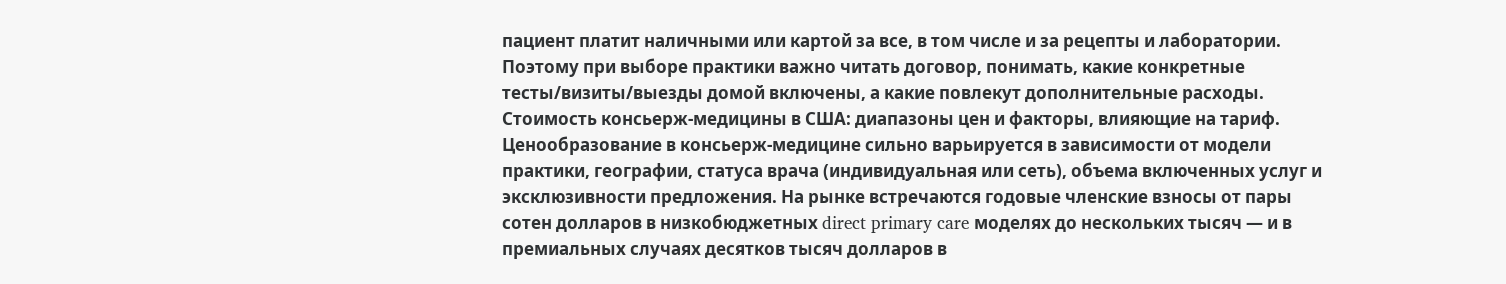пациент платит наличными или картой за все, в том числе и за рецепты и лаборатории. Поэтому при выборе практики важно читать договор, понимать, какие конкретные тесты/визиты/выезды домой включены, а какие повлекут дополнительные расходы.
Стоимость консьерж-медицины в США: диапазоны цен и факторы, влияющие на тариф.
Ценообразование в консьерж-медицине сильно варьируется в зависимости от модели практики, географии, статуса врача (индивидуальная или сеть), объема включенных услуг и эксклюзивности предложения. На рынке встречаются годовые членские взносы от пары сотен долларов в низкобюджетных direct primary care моделях до нескольких тысяч — и в премиальных случаях десятков тысяч долларов в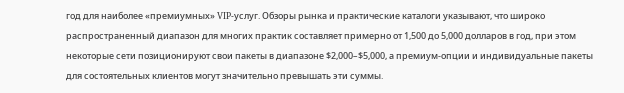год для наиболее «премиумных» VIP-услуг. Обзоры рынка и практические каталоги указывают, что широко распространенный диапазон для многих практик составляет примерно от 1,500 до 5,000 долларов в год, при этом некоторые сети позиционируют свои пакеты в диапазоне $2,000–$5,000, а премиум-опции и индивидуальные пакеты для состоятельных клиентов могут значительно превышать эти суммы.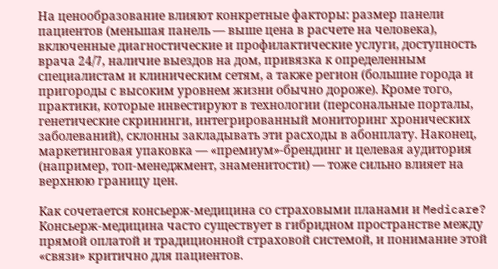На ценообразование влияют конкретные факторы: размер панели пациентов (меньшая панель — выше цена в расчете на человека), включенные диагностические и профилактические услуги, доступность врача 24/7, наличие выездов на дом, привязка к определенным специалистам и клиническим сетям, а также регион (большие города и пригороды с высоким уровнем жизни обычно дороже). Кроме того, практики, которые инвестируют в технологии (персональные порталы, генетические скрининги, интегрированный мониторинг хронических заболеваний), склонны закладывать эти расходы в абонплату. Наконец, маркетинговая упаковка — «премиум»-брендинг и целевая аудитория (например, топ-менеджмент, знаменитости) — тоже сильно влияет на верхнюю границу цен.

Как сочетается консьерж-медицина со страховыми планами и Medicare?
Консьерж-медицина часто существует в гибридном пространстве между прямой оплатой и традиционной страховой системой, и понимание этой «связи» критично для пациентов.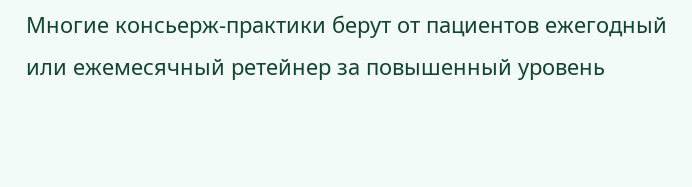Многие консьерж-практики берут от пациентов ежегодный или ежемесячный ретейнер за повышенный уровень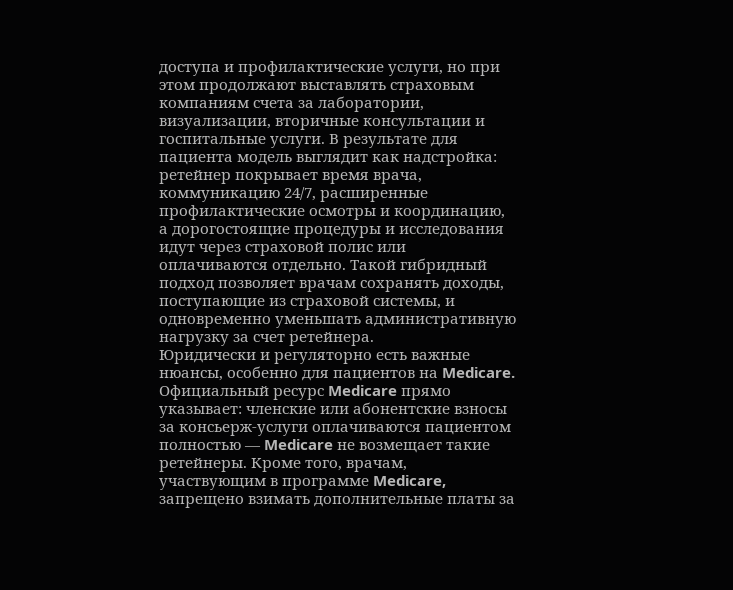доступа и профилактические услуги, но при этом продолжают выставлять страховым компаниям счета за лаборатории, визуализации, вторичные консультации и госпитальные услуги. В результате для пациента модель выглядит как надстройка: ретейнер покрывает время врача, коммуникацию 24/7, расширенные профилактические осмотры и координацию, а дорогостоящие процедуры и исследования идут через страховой полис или оплачиваются отдельно. Такой гибридный подход позволяет врачам сохранять доходы, поступающие из страховой системы, и одновременно уменьшать административную нагрузку за счет ретейнера.
Юридически и регуляторно есть важные нюансы, особенно для пациентов на Medicare. Официальный ресурс Medicare прямо указывает: членские или абонентские взносы за консьерж-услуги оплачиваются пациентом полностью — Medicare не возмещает такие ретейнеры. Кроме того, врачам, участвующим в программе Medicare, запрещено взимать дополнительные платы за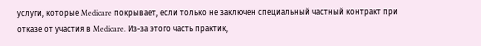услуги, которые Medicare покрывает, если только не заключен специальный частный контракт при отказе от участия в Medicare. Из-за этого часть практик,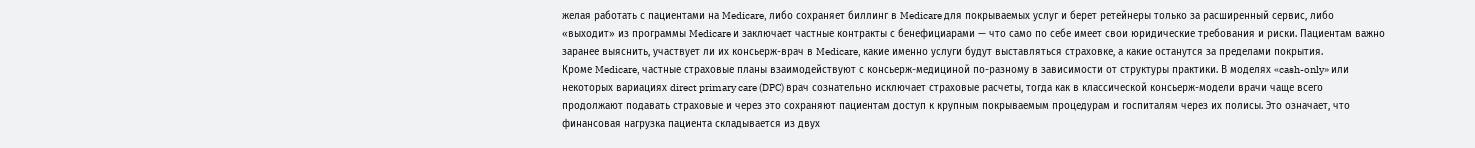желая работать с пациентами на Medicare, либо сохраняет биллинг в Medicare для покрываемых услуг и берет ретейнеры только за расширенный сервис, либо «выходит» из программы Medicare и заключает частные контракты с бенефициарами — что само по себе имеет свои юридические требования и риски. Пациентам важно заранее выяснить, участвует ли их консьерж-врач в Medicare, какие именно услуги будут выставляться страховке, а какие останутся за пределами покрытия.
Кроме Medicare, частные страховые планы взаимодействуют с консьерж-медициной по-разному в зависимости от структуры практики. В моделях «cash-only» или некоторых вариациях direct primary care (DPC) врач сознательно исключает страховые расчеты, тогда как в классической консьерж-модели врачи чаще всего продолжают подавать страховые и через это сохраняют пациентам доступ к крупным покрываемым процедурам и госпиталям через их полисы. Это означает, что финансовая нагрузка пациента складывается из двух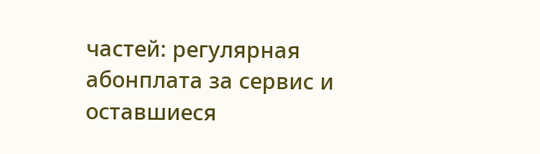частей: регулярная абонплата за сервис и оставшиеся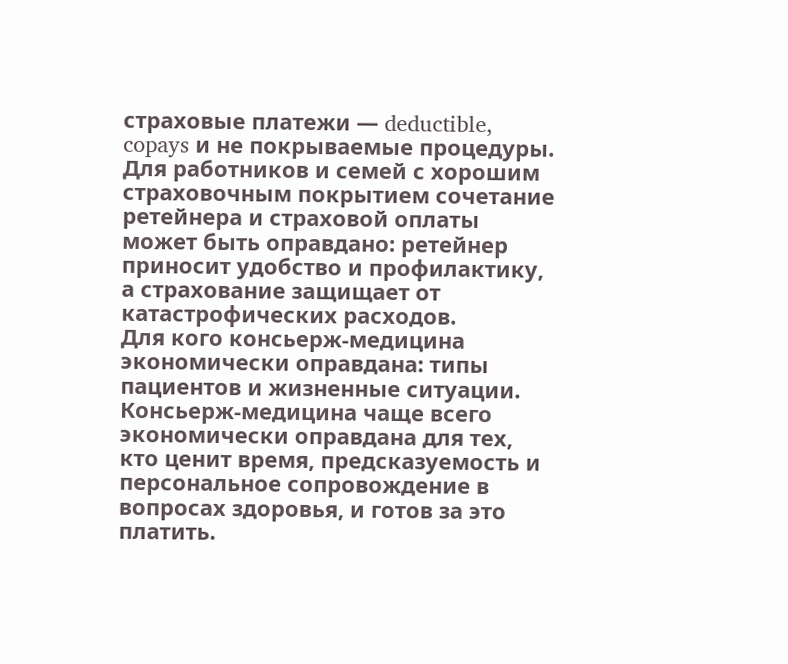страховые платежи — deductible, copays и не покрываемые процедуры. Для работников и семей с хорошим страховочным покрытием сочетание ретейнера и страховой оплаты может быть оправдано: ретейнер приносит удобство и профилактику, а страхование защищает от катастрофических расходов.
Для кого консьерж-медицина экономически оправдана: типы пациентов и жизненные ситуации.
Консьерж-медицина чаще всего экономически оправдана для тех, кто ценит время, предсказуемость и персональное сопровождение в вопросах здоровья, и готов за это платить.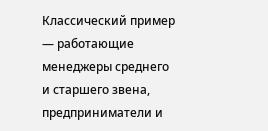Классический пример — работающие менеджеры среднего и старшего звена, предприниматели и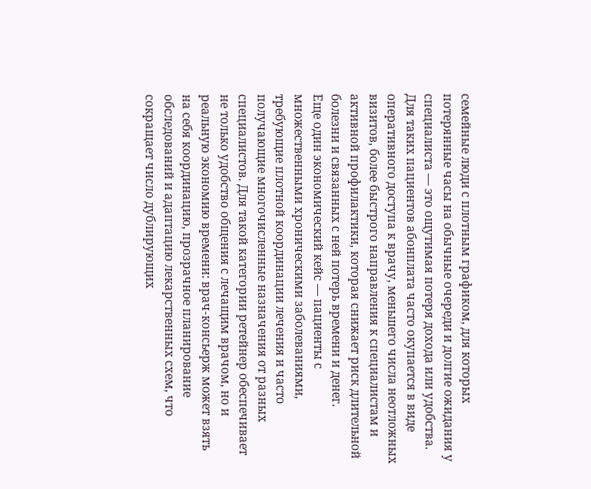семейные люди с плотным графиком, для которых потерянные часы на обычные очереди и долгие ожидания у специалиста — это ощутимая потеря дохода или удобства. Для таких пациентов абонплата часто окупается в виде оперативного доступа к врачу, меньшего числа неотложных визитов, более быстрого направления к специалистам и активной профилактики, которая снижает риск длительной болезни и связанных с ней потерь времени и денег.
Еще один экономический кейс — пациенты с множественными хроническими заболеваниями, требующие плотной координации лечения и часто получающие многочисленные назначения от разных специалистов. Для такой категории ретейнер обеспечивает не только удобство общения с лечащим врачом, но и реальную экономию времени: врач-консьерж может взять на себя координацию, прозрачное планирование обследований и адаптацию лекарственных схем, что сокращает число дублирующих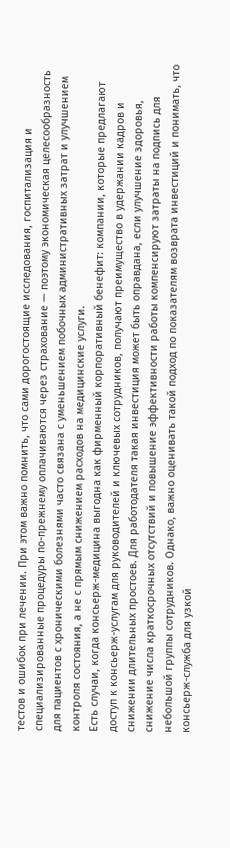тестов и ошибок при лечении. При этом важно помнить, что сами дорогостоящие исследования, госпитализация и специализированные процедуры по-прежнему оплачиваются через страхование — поэтому экономическая целесообразность для пациентов с хроническими болезнями часто связана с уменьшением побочных административных затрат и улучшением контроля состояния, а не с прямым снижением расходов на медицинские услуги.
Есть случаи, когда консьерж-медицина выгодна как фирменный корпоративный бенефит: компании, которые предлагают доступ к консьерж-услугам для руководителей и ключевых сотрудников, получают преимущество в удержании кадров и снижении длительных простоев. Для работодателя такая инвестиция может быть оправдана, если улучшение здоровья, снижение числа краткосрочных отсутствий и повышение эффективности работы компенсируют затраты на подпись для небольшой группы сотрудников. Однако, важно оценивать такой подход по показателям возврата инвестиций и понимать, что консьерж-служба для узкой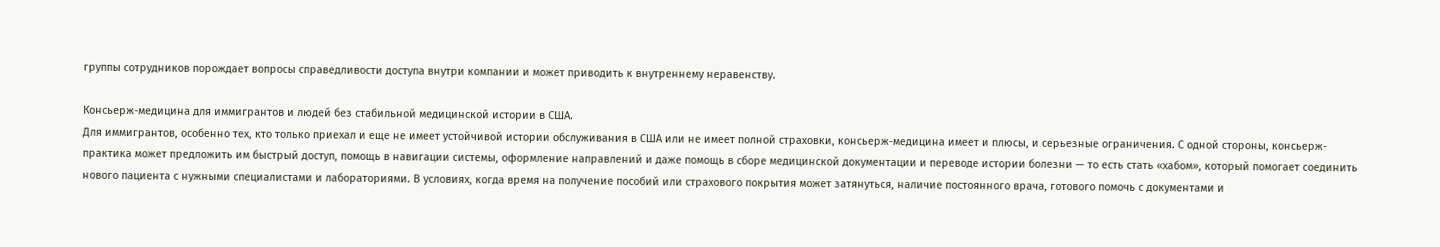группы сотрудников порождает вопросы справедливости доступа внутри компании и может приводить к внутреннему неравенству.

Консьерж-медицина для иммигрантов и людей без стабильной медицинской истории в США.
Для иммигрантов, особенно тех, кто только приехал и еще не имеет устойчивой истории обслуживания в США или не имеет полной страховки, консьерж-медицина имеет и плюсы, и серьезные ограничения. С одной стороны, консьерж-практика может предложить им быстрый доступ, помощь в навигации системы, оформление направлений и даже помощь в сборе медицинской документации и переводе истории болезни — то есть стать «хабом», который помогает соединить нового пациента с нужными специалистами и лабораториями. В условиях, когда время на получение пособий или страхового покрытия может затянуться, наличие постоянного врача, готового помочь с документами и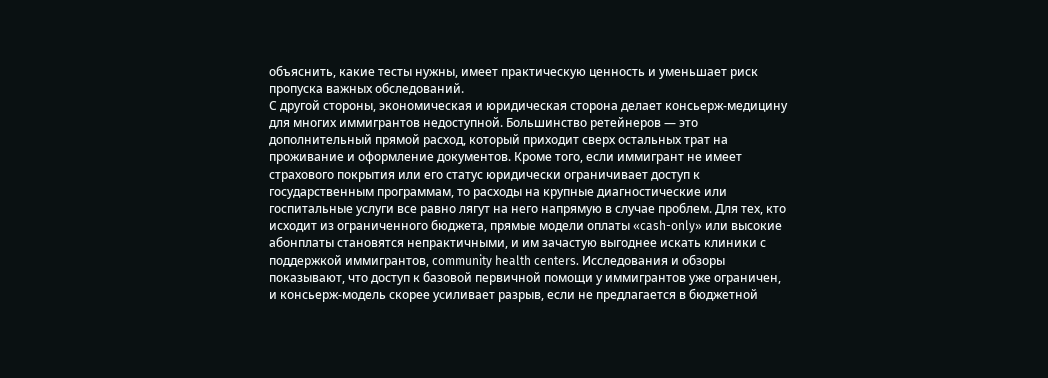объяснить, какие тесты нужны, имеет практическую ценность и уменьшает риск пропуска важных обследований.
С другой стороны, экономическая и юридическая сторона делает консьерж-медицину для многих иммигрантов недоступной. Большинство ретейнеров — это дополнительный прямой расход, который приходит сверх остальных трат на проживание и оформление документов. Кроме того, если иммигрант не имеет страхового покрытия или его статус юридически ограничивает доступ к государственным программам, то расходы на крупные диагностические или госпитальные услуги все равно лягут на него напрямую в случае проблем. Для тех, кто исходит из ограниченного бюджета, прямые модели оплаты «cash-only» или высокие абонплаты становятся непрактичными, и им зачастую выгоднее искать клиники с поддержкой иммигрантов, community health centers. Исследования и обзоры показывают, что доступ к базовой первичной помощи у иммигрантов уже ограничен, и консьерж-модель скорее усиливает разрыв, если не предлагается в бюджетной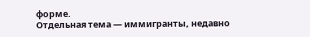форме.
Отдельная тема — иммигранты, недавно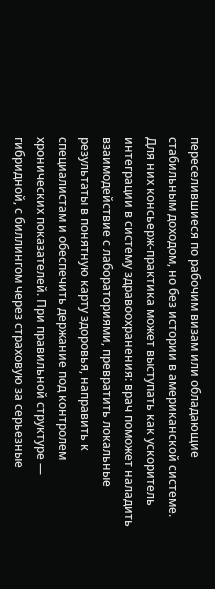переселившиеся по рабочим визам или обладающие стабильным доходом, но без истории в американской системе. Для них консьерж-практика может выступать как ускоритель интеграции в систему здравоохранения: врач поможет наладить взаимодействие с лабораториями, превратить локальные результаты в понятную карту здоровья, направить к специалистам и обеспечить держание под контролем хронических показателей. При правильной структуре — гибридной, с биллингом через страховую за серьезные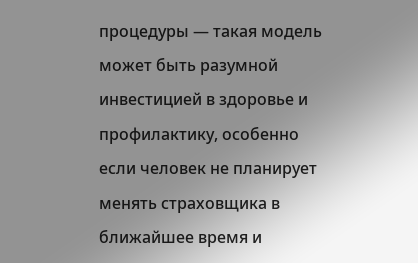процедуры — такая модель может быть разумной инвестицией в здоровье и профилактику, особенно если человек не планирует менять страховщика в ближайшее время и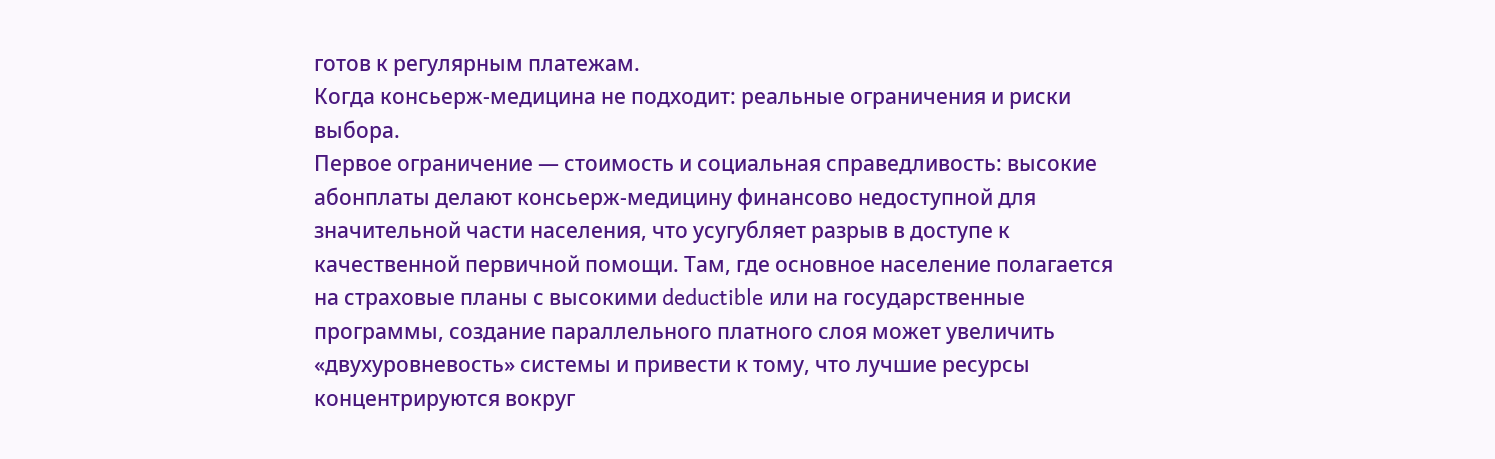готов к регулярным платежам.
Когда консьерж-медицина не подходит: реальные ограничения и риски выбора.
Первое ограничение — стоимость и социальная справедливость: высокие абонплаты делают консьерж-медицину финансово недоступной для значительной части населения, что усугубляет разрыв в доступе к качественной первичной помощи. Там, где основное население полагается на страховые планы с высокими deductible или на государственные программы, создание параллельного платного слоя может увеличить «двухуровневость» системы и привести к тому, что лучшие ресурсы концентрируются вокруг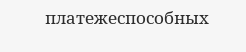платежеспособных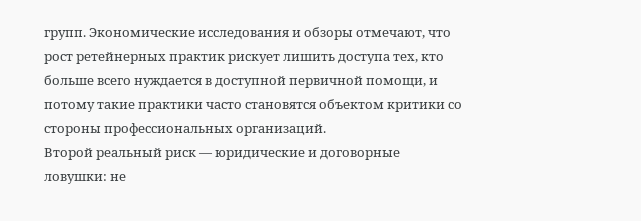групп. Экономические исследования и обзоры отмечают, что рост ретейнерных практик рискует лишить доступа тех, кто больше всего нуждается в доступной первичной помощи, и потому такие практики часто становятся объектом критики со стороны профессиональных организаций.
Второй реальный риск — юридические и договорные ловушки: не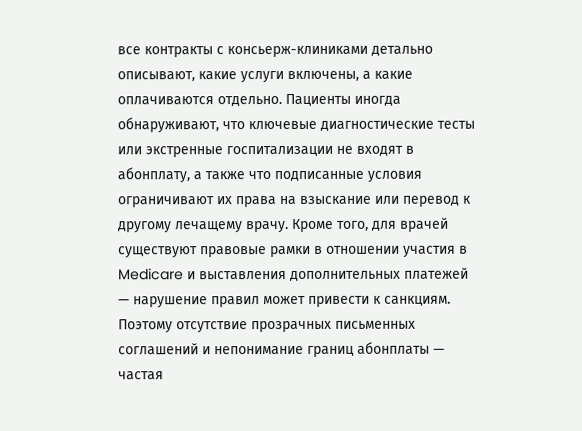все контракты с консьерж-клиниками детально описывают, какие услуги включены, а какие оплачиваются отдельно. Пациенты иногда обнаруживают, что ключевые диагностические тесты или экстренные госпитализации не входят в абонплату, а также что подписанные условия ограничивают их права на взыскание или перевод к другому лечащему врачу. Кроме того, для врачей существуют правовые рамки в отношении участия в Medicare и выставления дополнительных платежей — нарушение правил может привести к санкциям. Поэтому отсутствие прозрачных письменных соглашений и непонимание границ абонплаты — частая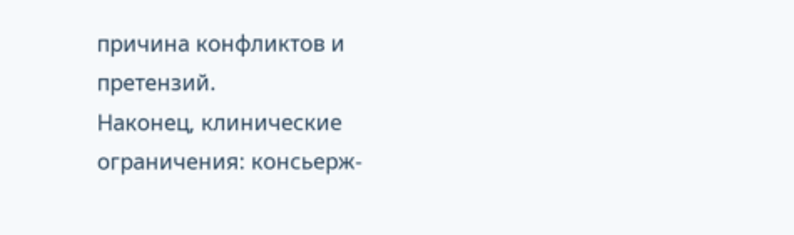причина конфликтов и претензий.
Наконец, клинические ограничения: консьерж-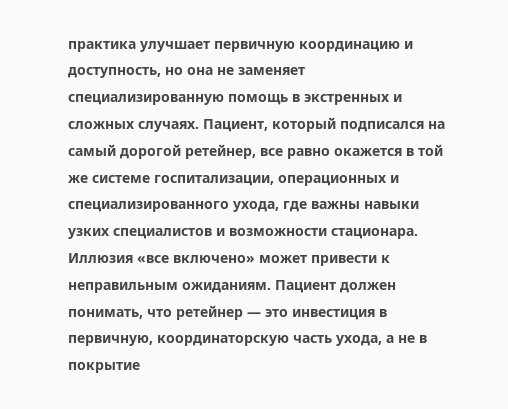практика улучшает первичную координацию и доступность, но она не заменяет специализированную помощь в экстренных и сложных случаях. Пациент, который подписался на самый дорогой ретейнер, все равно окажется в той же системе госпитализации, операционных и специализированного ухода, где важны навыки узких специалистов и возможности стационара. Иллюзия «все включено» может привести к неправильным ожиданиям. Пациент должен понимать, что ретейнер — это инвестиция в первичную, координаторскую часть ухода, а не в покрытие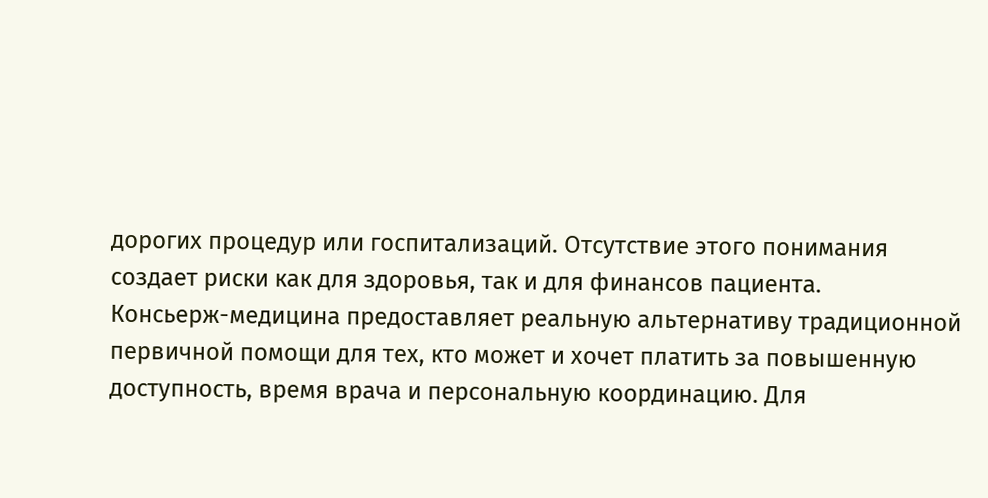дорогих процедур или госпитализаций. Отсутствие этого понимания создает риски как для здоровья, так и для финансов пациента.
Консьерж-медицина предоставляет реальную альтернативу традиционной первичной помощи для тех, кто может и хочет платить за повышенную доступность, время врача и персональную координацию. Для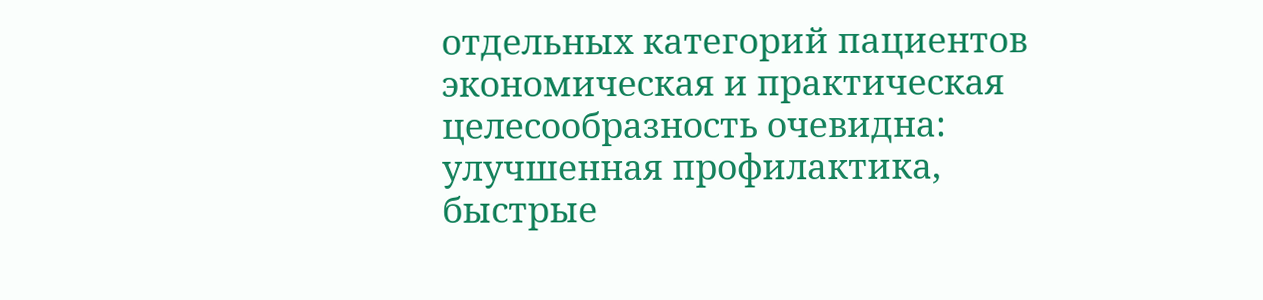отдельных категорий пациентов экономическая и практическая целесообразность очевидна: улучшенная профилактика, быстрые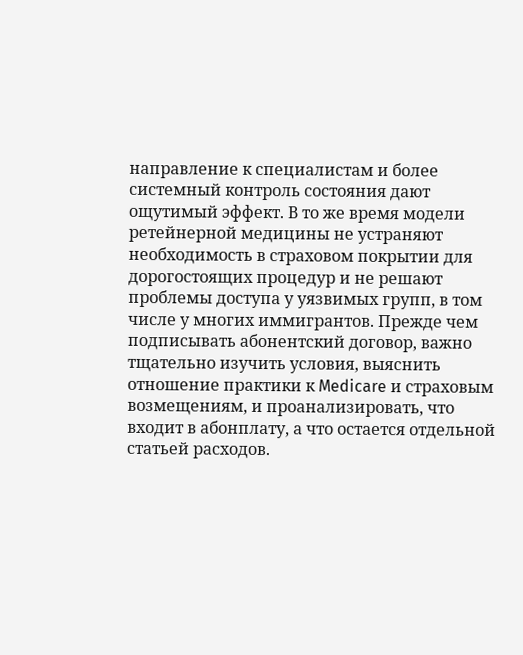направление к специалистам и более системный контроль состояния дают ощутимый эффект. В то же время модели ретейнерной медицины не устраняют необходимость в страховом покрытии для дорогостоящих процедур и не решают проблемы доступа у уязвимых групп, в том числе у многих иммигрантов. Прежде чем подписывать абонентский договор, важно тщательно изучить условия, выяснить отношение практики к Medicare и страховым возмещениям, и проанализировать, что входит в абонплату, а что остается отдельной статьей расходов.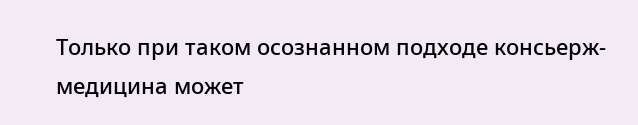Только при таком осознанном подходе консьерж-медицина может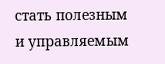стать полезным и управляемым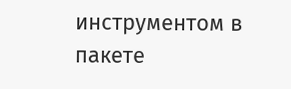инструментом в пакете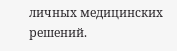личных медицинских решений.